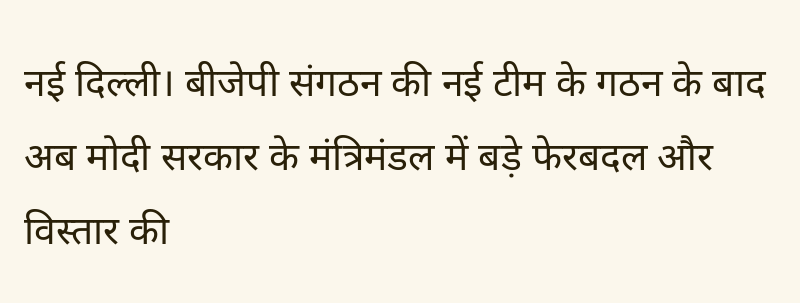नई दिल्ली। बीजेपी संगठन की नई टीम के गठन के बाद अब मोदी सरकार के मंत्रिमंडल में बड़े फेरबदल और विस्तार की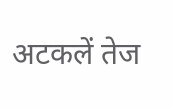अटकलें तेज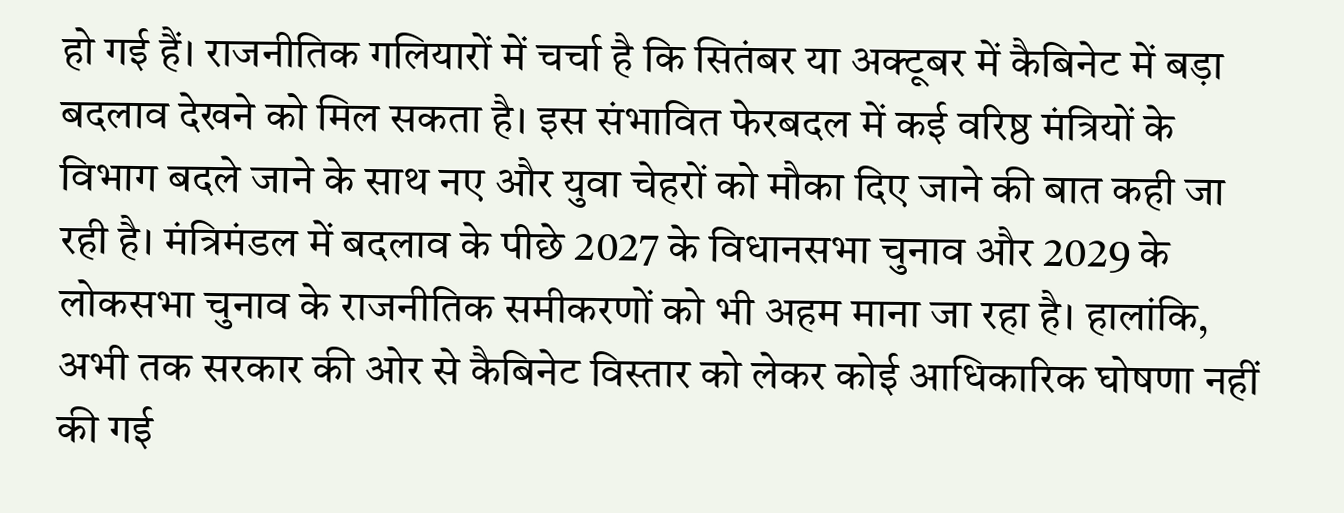हो गई हैं। राजनीतिक गलियारों में चर्चा है कि सितंबर या अक्टूबर में कैबिनेट में बड़ा बदलाव देखने को मिल सकता है। इस संभावित फेरबदल में कई वरिष्ठ मंत्रियों के विभाग बदले जाने के साथ नए और युवा चेहरों को मौका दिए जाने की बात कही जा रही है। मंत्रिमंडल में बदलाव के पीछे 2027 के विधानसभा चुनाव और 2029 के लोकसभा चुनाव के राजनीतिक समीकरणों को भी अहम माना जा रहा है। हालांकि, अभी तक सरकार की ओर से कैबिनेट विस्तार को लेकर कोई आधिकारिक घोषणा नहीं की गई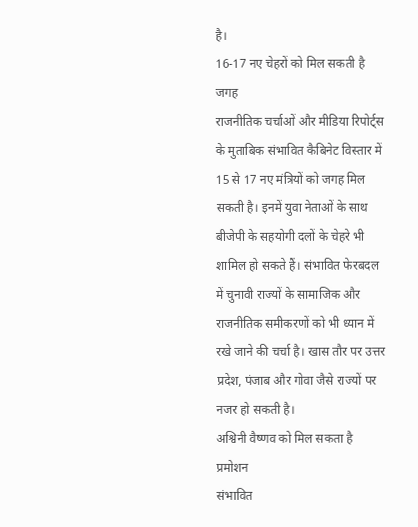है।
16-17 नए चेहरों को मिल सकती है जगह
राजनीतिक चर्चाओं और मीडिया रिपोर्ट्स के मुताबिक संभावित कैबिनेट विस्तार में 15 से 17 नए मंत्रियों को जगह मिल सकती है। इनमें युवा नेताओं के साथ बीजेपी के सहयोगी दलों के चेहरे भी शामिल हो सकते हैं। संभावित फेरबदल में चुनावी राज्यों के सामाजिक और राजनीतिक समीकरणों को भी ध्यान में रखे जाने की चर्चा है। खास तौर पर उत्तर प्रदेश, पंजाब और गोवा जैसे राज्यों पर नजर हो सकती है।
अश्विनी वैष्णव को मिल सकता है प्रमोशन
संभावित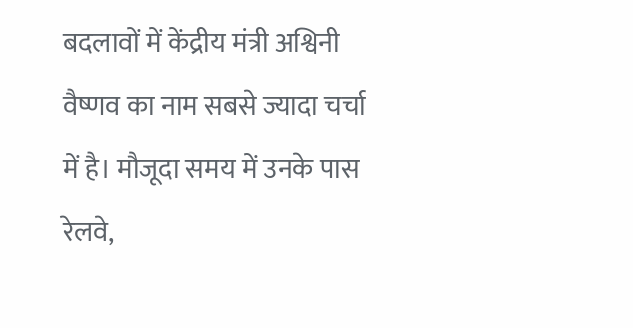बदलावों में केंद्रीय मंत्री अश्विनी वैष्णव का नाम सबसे ज्यादा चर्चा में है। मौजूदा समय में उनके पास रेलवे,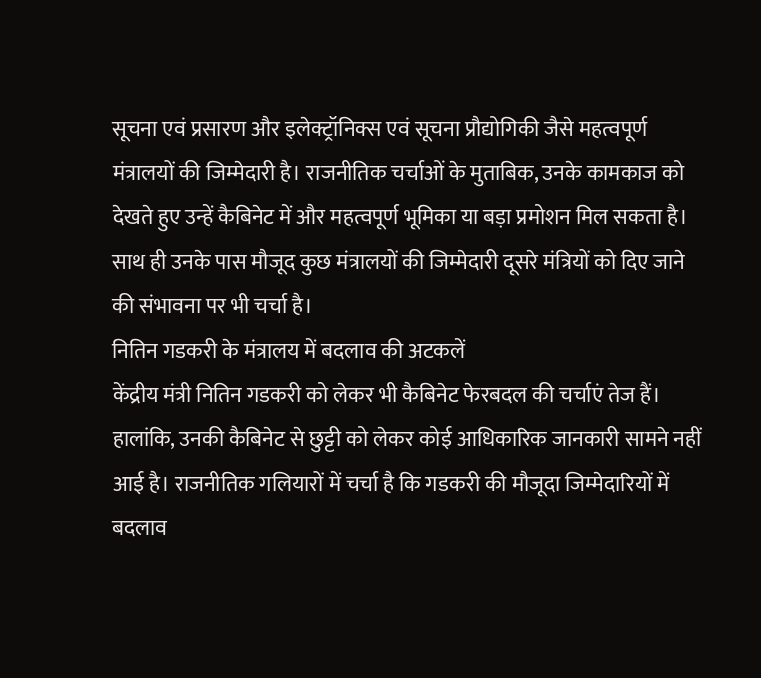सूचना एवं प्रसारण और इलेक्ट्रॉनिक्स एवं सूचना प्रौद्योगिकी जैसे महत्वपूर्ण मंत्रालयों की जिम्मेदारी है। राजनीतिक चर्चाओं के मुताबिक, उनके कामकाज को देखते हुए उन्हें कैबिनेट में और महत्वपूर्ण भूमिका या बड़ा प्रमोशन मिल सकता है। साथ ही उनके पास मौजूद कुछ मंत्रालयों की जिम्मेदारी दूसरे मंत्रियों को दिए जाने की संभावना पर भी चर्चा है।
नितिन गडकरी के मंत्रालय में बदलाव की अटकलें
केंद्रीय मंत्री नितिन गडकरी को लेकर भी कैबिनेट फेरबदल की चर्चाएं तेज हैं। हालांकि, उनकी कैबिनेट से छुट्टी को लेकर कोई आधिकारिक जानकारी सामने नहीं आई है। राजनीतिक गलियारों में चर्चा है कि गडकरी की मौजूदा जिम्मेदारियों में बदलाव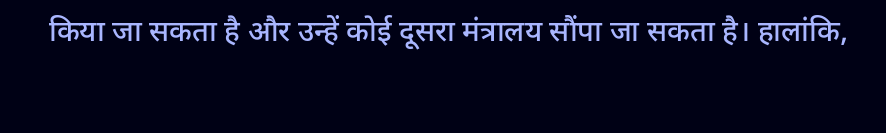किया जा सकता है और उन्हें कोई दूसरा मंत्रालय सौंपा जा सकता है। हालांकि,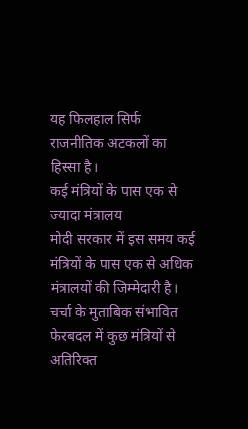यह फिलहाल सिर्फ राजनीतिक अटकलों का हिस्सा है।
कई मंत्रियों के पास एक से ज्यादा मंत्रालय
मोदी सरकार में इस समय कई मंत्रियों के पास एक से अधिक मंत्रालयों की जिम्मेदारी है। चर्चा के मुताबिक संभावित फेरबदल में कुछ मंत्रियों से अतिरिक्त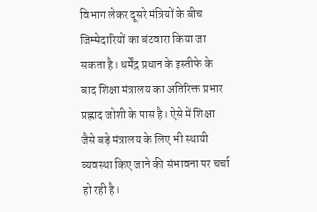विभाग लेकर दूसरे मंत्रियों के बीच जिम्मेदारियों का बंटवारा किया जा सकता है। धर्मेंद्र प्रधान के इस्तीफे के बाद शिक्षा मंत्रालय का अतिरिक्त प्रभार प्रह्लाद जोशी के पास है। ऐसे में शिक्षा जैसे बड़े मंत्रालय के लिए भी स्थायी व्यवस्था किए जाने की संभावना पर चर्चा हो रही है।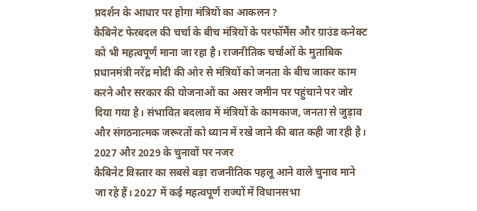प्रदर्शन के आधार पर होगा मंत्रियों का आकलन?
कैबिनेट फेरबदल की चर्चा के बीच मंत्रियों के परफॉर्मेंस और ग्राउंड कनेक्ट को भी महत्वपूर्ण माना जा रहा है। राजनीतिक चर्चाओं के मुताबिक प्रधानमंत्री नरेंद्र मोदी की ओर से मंत्रियों को जनता के बीच जाकर काम करने और सरकार की योजनाओं का असर जमीन पर पहुंचाने पर जोर दिया गया है। संभावित बदलाव में मंत्रियों के कामकाज, जनता से जुड़ाव और संगठनात्मक जरूरतों को ध्यान में रखे जाने की बात कही जा रही है।
2027 और 2029 के चुनावों पर नजर
कैबिनेट विस्तार का सबसे बड़ा राजनीतिक पहलू आने वाले चुनाव माने जा रहे हैं। 2027 में कई महत्वपूर्ण राज्यों में विधानसभा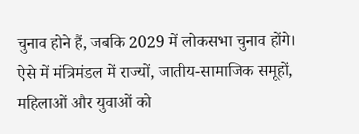चुनाव होने हैं, जबकि 2029 में लोकसभा चुनाव होंगे। ऐसे में मंत्रिमंडल में राज्यों, जातीय-सामाजिक समूहों, महिलाओं और युवाओं को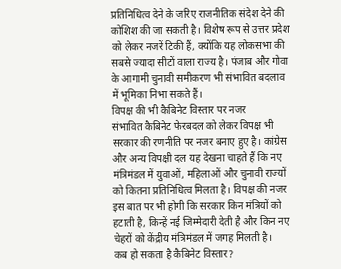प्रतिनिधित्व देने के जरिए राजनीतिक संदेश देने की कोशिश की जा सकती है। विशेष रूप से उत्तर प्रदेश को लेकर नजरें टिकी हैं, क्योंकि यह लोकसभा की सबसे ज्यादा सीटों वाला राज्य है। पंजाब और गोवा के आगामी चुनावी समीकरण भी संभावित बदलाव में भूमिका निभा सकते हैं।
विपक्ष की भी कैबिनेट विस्तार पर नजर
संभावित कैबिनेट फेरबदल को लेकर विपक्ष भी सरकार की रणनीति पर नजर बनाए हुए है। कांग्रेस और अन्य विपक्षी दल यह देखना चाहते हैं कि नए मंत्रिमंडल में युवाओं, महिलाओं और चुनावी राज्यों को कितना प्रतिनिधित्व मिलता है। विपक्ष की नजर इस बात पर भी होगी कि सरकार किन मंत्रियों को हटाती है, किन्हें नई जिम्मेदारी देती है और किन नए चेहरों को केंद्रीय मंत्रिमंडल में जगह मिलती है।
कब हो सकता है कैबिनेट विस्तार?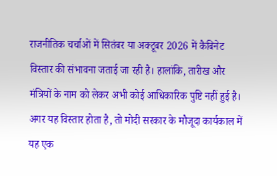राजनीतिक चर्चाओं में सितंबर या अक्टूबर 2026 में कैबिनेट विस्तार की संभावना जताई जा रही है। हालांकि, तारीख और मंत्रियों के नाम को लेकर अभी कोई आधिकारिक पुष्टि नहीं हुई है। अगर यह विस्तार होता है, तो मोदी सरकार के मौजूदा कार्यकाल में यह एक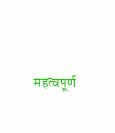महत्वपूर्ण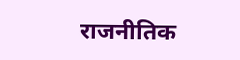राजनीतिक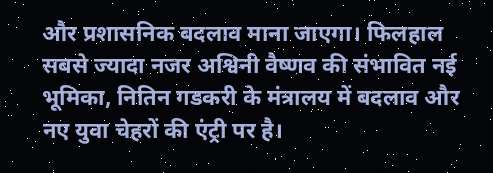और प्रशासनिक बदलाव माना जाएगा। फिलहाल सबसे ज्यादा नजर अश्विनी वैष्णव की संभावित नई भूमिका, नितिन गडकरी के मंत्रालय में बदलाव और नए युवा चेहरों की एंट्री पर है।